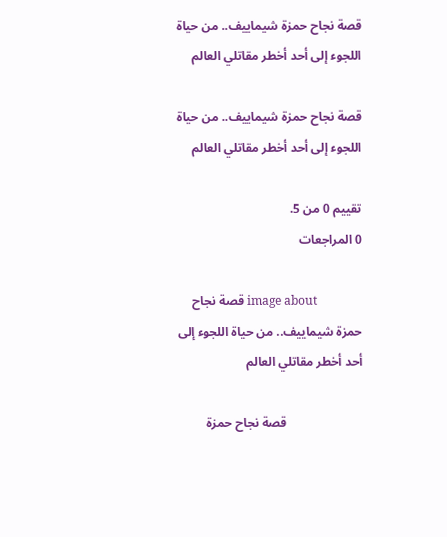قصة نجاح حمزة شيماييف.. من حياة اللجوء إلى أحد أخطر مقاتلي العالم

قصة نجاح حمزة شيماييف.. من حياة اللجوء إلى أحد أخطر مقاتلي العالم

تقييم 0 من 5.
0 المراجعات

               image about قصة نجاح حمزة شيماييف.. من حياة اللجوء إلى أحد أخطر مقاتلي العالم

                        قصة نجاح حمزة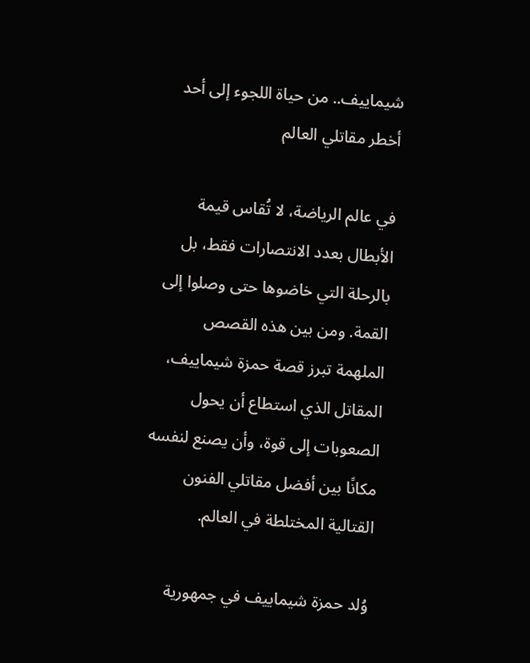شيماييف.. من حياة اللجوء إلى أحد أخطر مقاتلي العالم

في عالم الرياضة، لا تُقاس قيمة الأبطال بعدد الانتصارات فقط، بل بالرحلة التي خاضوها حتى وصلوا إلى القمة. ومن بين هذه القصص الملهمة تبرز قصة حمزة شيماييف، المقاتل الذي استطاع أن يحول الصعوبات إلى قوة، وأن يصنع لنفسه مكانًا بين أفضل مقاتلي الفنون القتالية المختلطة في العالم.

وُلد حمزة شيماييف في جمهورية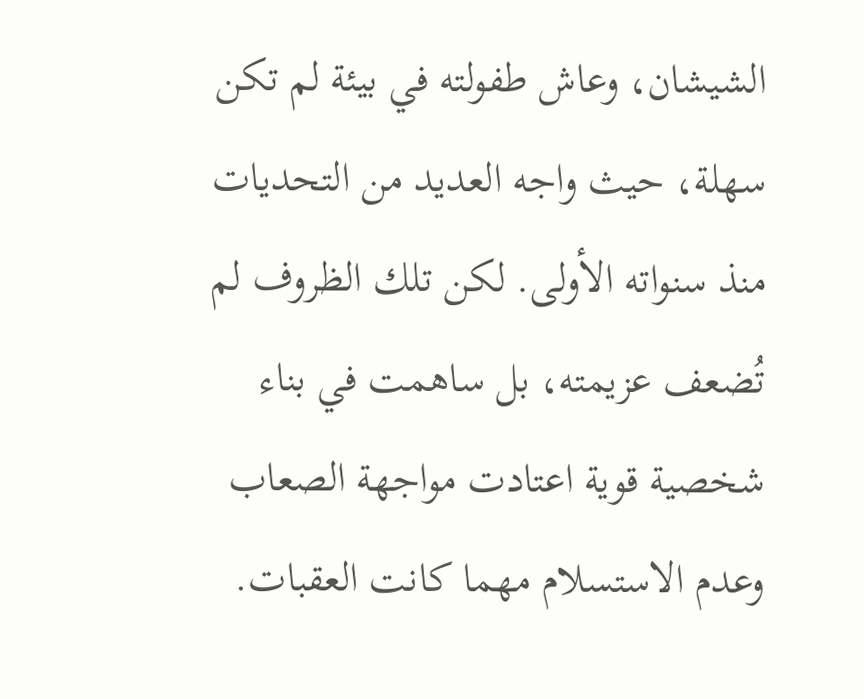الشيشان، وعاش طفولته في بيئة لم تكن سهلة، حيث واجه العديد من التحديات منذ سنواته الأولى. لكن تلك الظروف لم تُضعف عزيمته، بل ساهمت في بناء شخصية قوية اعتادت مواجهة الصعاب وعدم الاستسلام مهما كانت العقبات.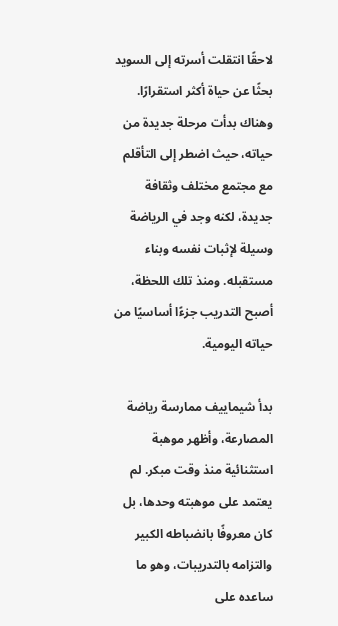لاحقًا انتقلت أسرته إلى السويد بحثًا عن حياة أكثر استقرارًا. وهناك بدأت مرحلة جديدة من حياته، حيث اضطر إلى التأقلم مع مجتمع مختلف وثقافة جديدة، لكنه وجد في الرياضة وسيلة لإثبات نفسه وبناء مستقبله. ومنذ تلك اللحظة، أصبح التدريب جزءًا أساسيًا من حياته اليومية.

بدأ شيماييف ممارسة رياضة المصارعة، وأظهر موهبة استثنائية منذ وقت مبكر. لم يعتمد على موهبته وحدها، بل كان معروفًا بانضباطه الكبير والتزامه بالتدريبات، وهو ما ساعده على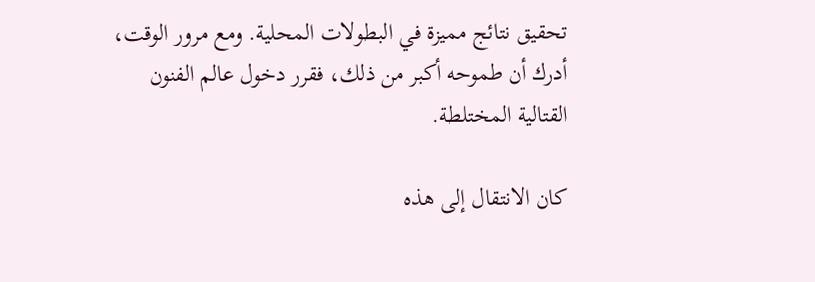تحقيق نتائج مميزة في البطولات المحلية. ومع مرور الوقت، أدرك أن طموحه أكبر من ذلك، فقرر دخول عالم الفنون القتالية المختلطة.

كان الانتقال إلى هذه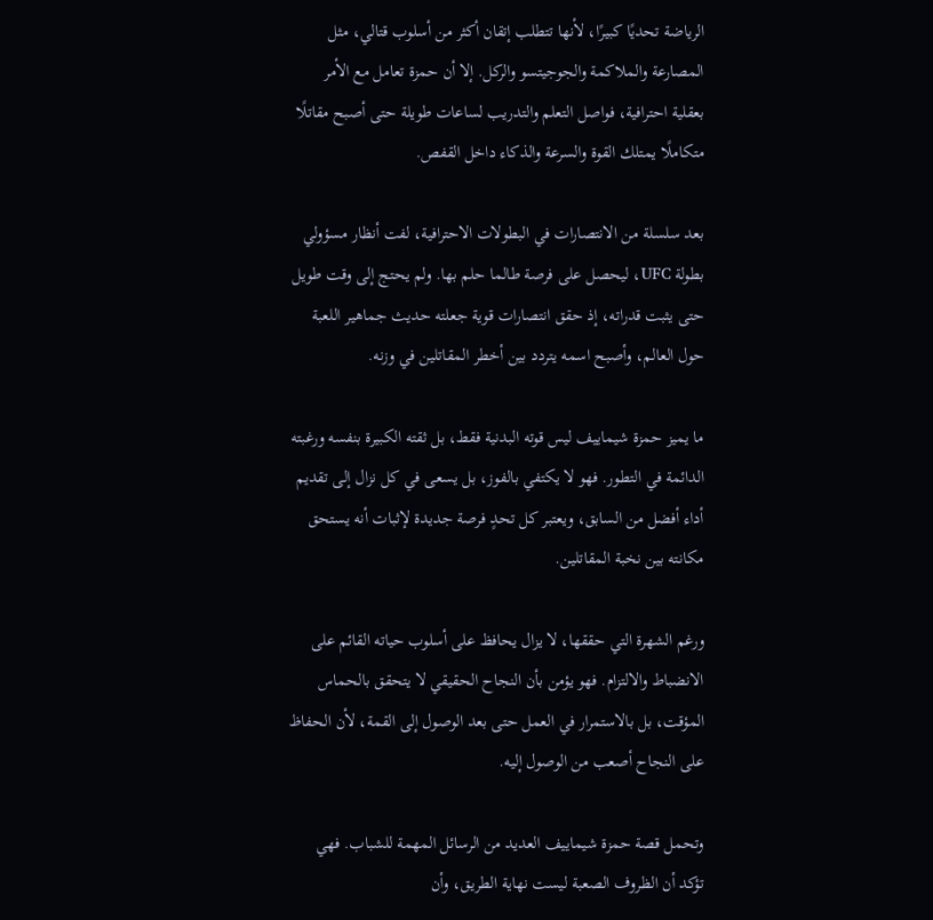الرياضة تحديًا كبيرًا، لأنها تتطلب إتقان أكثر من أسلوب قتالي، مثل المصارعة والملاكمة والجوجيتسو والركل. إلا أن حمزة تعامل مع الأمر بعقلية احترافية، فواصل التعلم والتدريب لساعات طويلة حتى أصبح مقاتلًا متكاملًا يمتلك القوة والسرعة والذكاء داخل القفص.

بعد سلسلة من الانتصارات في البطولات الاحترافية، لفت أنظار مسؤولي بطولة UFC، ليحصل على فرصة طالما حلم بها. ولم يحتج إلى وقت طويل حتى يثبت قدراته، إذ حقق انتصارات قوية جعلته حديث جماهير اللعبة حول العالم، وأصبح اسمه يتردد بين أخطر المقاتلين في وزنه.

ما يميز حمزة شيماييف ليس قوته البدنية فقط، بل ثقته الكبيرة بنفسه ورغبته الدائمة في التطور. فهو لا يكتفي بالفوز، بل يسعى في كل نزال إلى تقديم أداء أفضل من السابق، ويعتبر كل تحدٍ فرصة جديدة لإثبات أنه يستحق مكانته بين نخبة المقاتلين.

ورغم الشهرة التي حققها، لا يزال يحافظ على أسلوب حياته القائم على الانضباط والالتزام. فهو يؤمن بأن النجاح الحقيقي لا يتحقق بالحماس المؤقت، بل بالاستمرار في العمل حتى بعد الوصول إلى القمة، لأن الحفاظ على النجاح أصعب من الوصول إليه.

وتحمل قصة حمزة شيماييف العديد من الرسائل المهمة للشباب. فهي تؤكد أن الظروف الصعبة ليست نهاية الطريق، وأن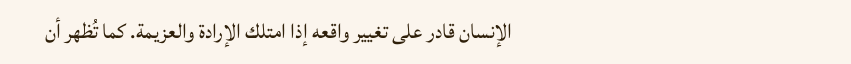الإنسان قادر على تغيير واقعه إذا امتلك الإرادة والعزيمة. كما تُظهر أن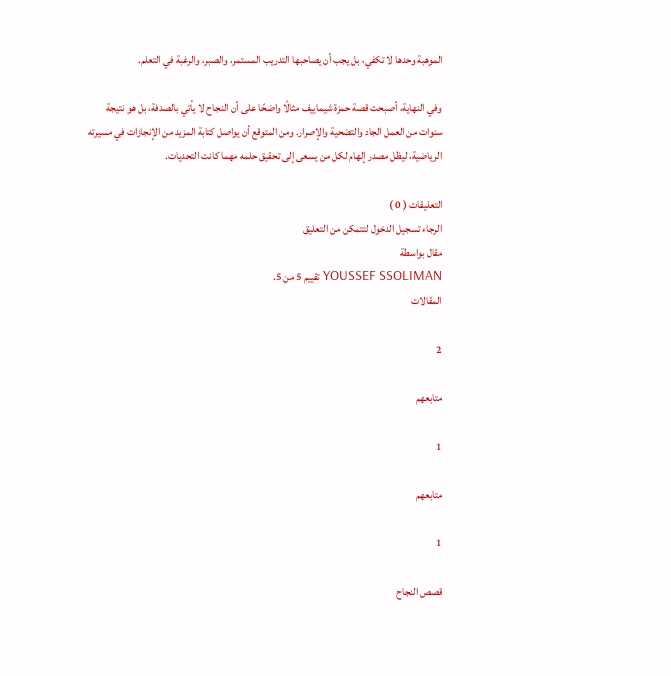الموهبة وحدها لا تكفي، بل يجب أن يصاحبها التدريب المستمر، والصبر، والرغبة في التعلم.

وفي النهاية، أصبحت قصة حمزة شيماييف مثالًا واضحًا على أن النجاح لا يأتي بالصدفة، بل هو نتيجة سنوات من العمل الجاد والتضحية والإصرار. ومن المتوقع أن يواصل كتابة المزيد من الإنجازات في مسيرته الرياضية، ليظل مصدر إلهام لكل من يسعى إلى تحقيق حلمه مهما كانت التحديات.

التعليقات ( 0 )
الرجاء تسجيل الدخول لتتمكن من التعليق
مقال بواسطة
YOUSSEF SSOLIMAN تقييم 5 من 5.
المقالات

2

متابعهم

1

متابعهم

1

قصص النجاح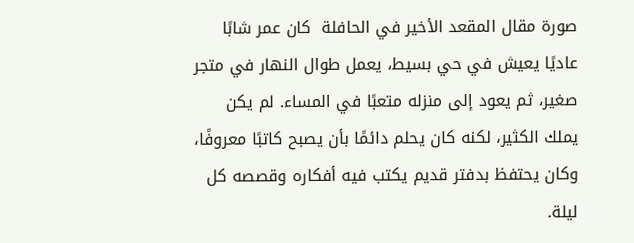صورة مقال المقعد الأخير في الحافلة  كان عمر شابًا عاديًا يعيش في حي بسيط، يعمل طوال النهار في متجر صغير، ثم يعود إلى منزله متعبًا في المساء. لم يكن يملك الكثير، لكنه كان يحلم دائمًا بأن يصبح كاتبًا معروفًا، وكان يحتفظ بدفتر قديم يكتب فيه أفكاره وقصصه كل ليلة.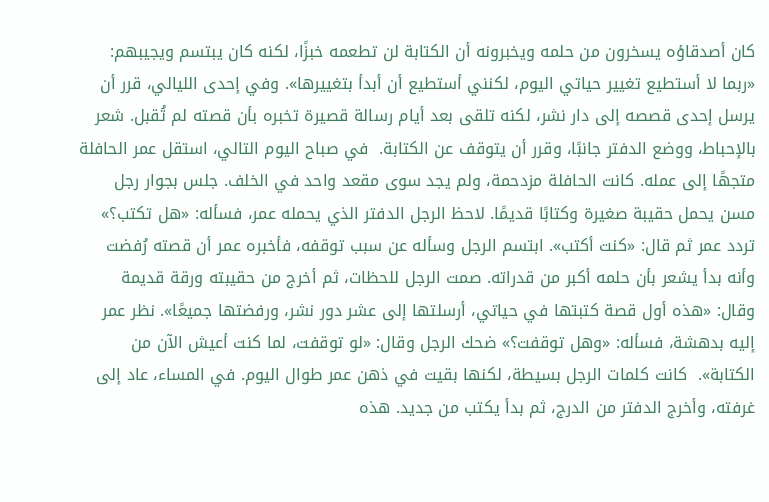كان أصدقاؤه يسخرون من حلمه ويخبرونه أن الكتابة لن تطعمه خبزًا، لكنه كان يبتسم ويجيبهم: «ربما لا أستطيع تغيير حياتي اليوم، لكنني أستطيع أن أبدأ بتغييرها». وفي إحدى الليالي، قرر أن يرسل إحدى قصصه إلى دار نشر، لكنه تلقى بعد أيام رسالة قصيرة تخبره بأن قصته لم تُقبل. شعر بالإحباط، ووضع الدفتر جانبًا، وقرر أن يتوقف عن الكتابة.  في صباح اليوم التالي، استقل عمر الحافلة متجهًا إلى عمله. كانت الحافلة مزدحمة، ولم يجد سوى مقعد واحد في الخلف. جلس بجوار رجل مسن يحمل حقيبة صغيرة وكتابًا قديمًا. لاحظ الرجل الدفتر الذي يحمله عمر، فسأله: «هل تكتب؟» تردد عمر ثم قال: «كنت أكتب». ابتسم الرجل وسأله عن سبب توقفه، فأخبره عمر أن قصته رُفضت وأنه بدأ يشعر بأن حلمه أكبر من قدراته. صمت الرجل للحظات، ثم أخرج من حقيبته ورقة قديمة وقال: «هذه أول قصة كتبتها في حياتي، أرسلتها إلى عشر دور نشر، ورفضتها جميعًا». نظر عمر إليه بدهشة، فسأله: «وهل توقفت؟» ضحك الرجل وقال: «لو توقفت، لما كنت أعيش الآن من الكتابة».  كانت كلمات الرجل بسيطة، لكنها بقيت في ذهن عمر طوال اليوم. في المساء، عاد إلى غرفته، وأخرج الدفتر من الدرج، ثم بدأ يكتب من جديد. هذه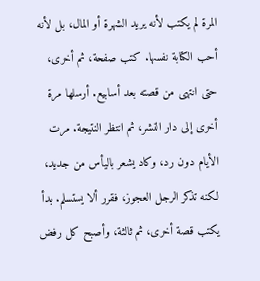المرة لم يكتب لأنه يريد الشهرة أو المال، بل لأنه أحب الكتابة نفسها. كتب صفحة، ثم أخرى، حتى انتهى من قصته بعد أسابيع. أرسلها مرة أخرى إلى دار النشر، ثم انتظر النتيجة. مرت الأيام دون رد، وكاد يشعر باليأس من جديد، لكنه تذكر الرجل العجوز، فقرر ألا يستسلم. بدأ يكتب قصة أخرى، ثم ثالثة، وأصبح كل رفض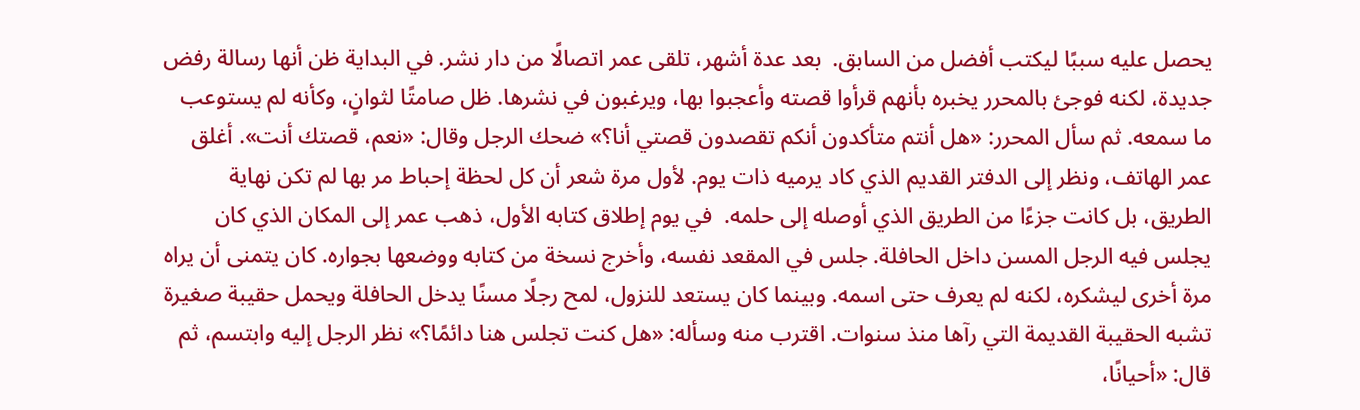يحصل عليه سببًا ليكتب أفضل من السابق.  بعد عدة أشهر، تلقى عمر اتصالًا من دار نشر. في البداية ظن أنها رسالة رفض جديدة، لكنه فوجئ بالمحرر يخبره بأنهم قرأوا قصته وأعجبوا بها، ويرغبون في نشرها. ظل صامتًا لثوانٍ، وكأنه لم يستوعب ما سمعه. ثم سأل المحرر: «هل أنتم متأكدون أنكم تقصدون قصتي أنا؟» ضحك الرجل وقال: «نعم، قصتك أنت». أغلق عمر الهاتف، ونظر إلى الدفتر القديم الذي كاد يرميه ذات يوم. لأول مرة شعر أن كل لحظة إحباط مر بها لم تكن نهاية الطريق، بل كانت جزءًا من الطريق الذي أوصله إلى حلمه.  في يوم إطلاق كتابه الأول، ذهب عمر إلى المكان الذي كان يجلس فيه الرجل المسن داخل الحافلة. جلس في المقعد نفسه، وأخرج نسخة من كتابه ووضعها بجواره. كان يتمنى أن يراه مرة أخرى ليشكره، لكنه لم يعرف حتى اسمه. وبينما كان يستعد للنزول، لمح رجلًا مسنًا يدخل الحافلة ويحمل حقيبة صغيرة تشبه الحقيبة القديمة التي رآها منذ سنوات. اقترب منه وسأله: «هل كنت تجلس هنا دائمًا؟» نظر الرجل إليه وابتسم، ثم قال: «أحيانًا،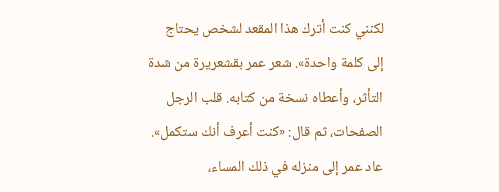لكنني كنت أترك هذا المقعد لشخص يحتاج إلى كلمة واحدة». شعر عمر بقشعريرة من شدة التأثر، وأعطاه نسخة من كتابه. قلب الرجل الصفحات، ثم قال: «كنت أعرف أنك ستكمل».  عاد عمر إلى منزله في ذلك المساء،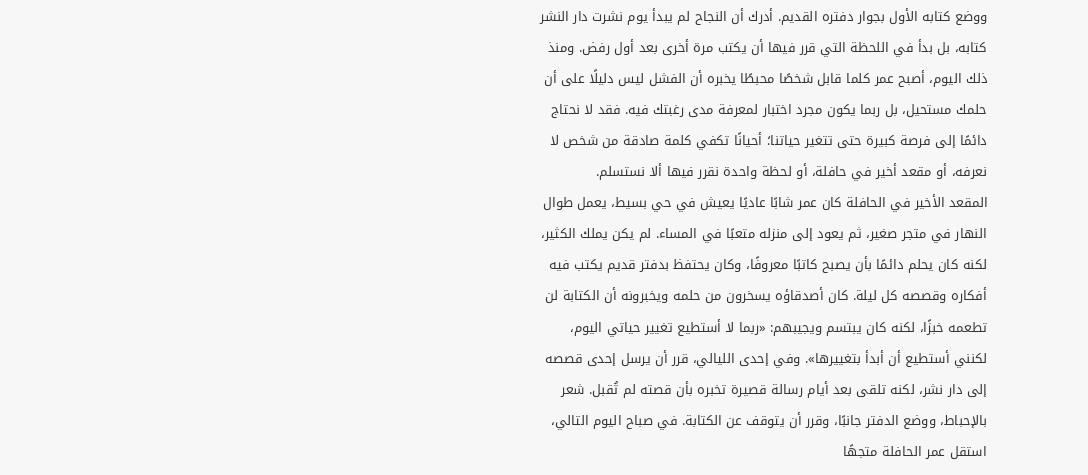ووضع كتابه الأول بجوار دفتره القديم. أدرك أن النجاح لم يبدأ يوم نشرت دار النشر كتابه، بل بدأ في اللحظة التي قرر فيها أن يكتب مرة أخرى بعد أول رفض. ومنذ ذلك اليوم، أصبح عمر كلما قابل شخصًا محبطًا يخبره أن الفشل ليس دليلًا على أن حلمك مستحيل، بل ربما يكون مجرد اختبار لمعرفة مدى رغبتك فيه. فقد لا نحتاج دائمًا إلى فرصة كبيرة حتى تتغير حياتنا؛ أحيانًا تكفي كلمة صادقة من شخص لا نعرفه، أو مقعد أخير في حافلة، أو لحظة واحدة نقرر فيها ألا نستسلم.
المقعد الأخير في الحافلة كان عمر شابًا عاديًا يعيش في حي بسيط، يعمل طوال النهار في متجر صغير، ثم يعود إلى منزله متعبًا في المساء. لم يكن يملك الكثير، لكنه كان يحلم دائمًا بأن يصبح كاتبًا معروفًا، وكان يحتفظ بدفتر قديم يكتب فيه أفكاره وقصصه كل ليلة. كان أصدقاؤه يسخرون من حلمه ويخبرونه أن الكتابة لن تطعمه خبزًا، لكنه كان يبتسم ويجيبهم: «ربما لا أستطيع تغيير حياتي اليوم، لكنني أستطيع أن أبدأ بتغييرها». وفي إحدى الليالي، قرر أن يرسل إحدى قصصه إلى دار نشر، لكنه تلقى بعد أيام رسالة قصيرة تخبره بأن قصته لم تُقبل. شعر بالإحباط، ووضع الدفتر جانبًا، وقرر أن يتوقف عن الكتابة. في صباح اليوم التالي، استقل عمر الحافلة متجهًا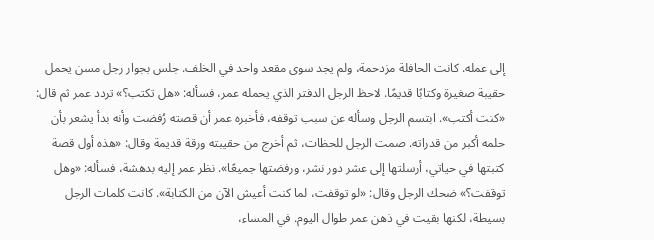إلى عمله. كانت الحافلة مزدحمة، ولم يجد سوى مقعد واحد في الخلف. جلس بجوار رجل مسن يحمل حقيبة صغيرة وكتابًا قديمًا. لاحظ الرجل الدفتر الذي يحمله عمر، فسأله: «هل تكتب؟» تردد عمر ثم قال: «كنت أكتب». ابتسم الرجل وسأله عن سبب توقفه، فأخبره عمر أن قصته رُفضت وأنه بدأ يشعر بأن حلمه أكبر من قدراته. صمت الرجل للحظات، ثم أخرج من حقيبته ورقة قديمة وقال: «هذه أول قصة كتبتها في حياتي، أرسلتها إلى عشر دور نشر، ورفضتها جميعًا». نظر عمر إليه بدهشة، فسأله: «وهل توقفت؟» ضحك الرجل وقال: «لو توقفت، لما كنت أعيش الآن من الكتابة». كانت كلمات الرجل بسيطة، لكنها بقيت في ذهن عمر طوال اليوم. في المساء،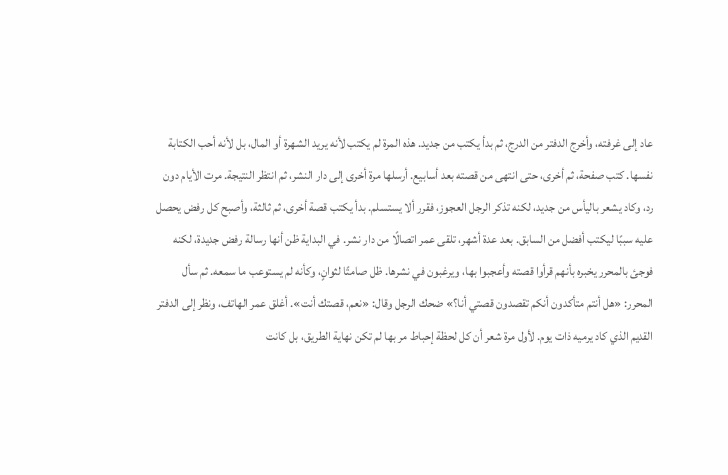عاد إلى غرفته، وأخرج الدفتر من الدرج، ثم بدأ يكتب من جديد. هذه المرة لم يكتب لأنه يريد الشهرة أو المال، بل لأنه أحب الكتابة نفسها. كتب صفحة، ثم أخرى، حتى انتهى من قصته بعد أسابيع. أرسلها مرة أخرى إلى دار النشر، ثم انتظر النتيجة. مرت الأيام دون رد، وكاد يشعر باليأس من جديد، لكنه تذكر الرجل العجوز، فقرر ألا يستسلم. بدأ يكتب قصة أخرى، ثم ثالثة، وأصبح كل رفض يحصل عليه سببًا ليكتب أفضل من السابق. بعد عدة أشهر، تلقى عمر اتصالًا من دار نشر. في البداية ظن أنها رسالة رفض جديدة، لكنه فوجئ بالمحرر يخبره بأنهم قرأوا قصته وأعجبوا بها، ويرغبون في نشرها. ظل صامتًا لثوانٍ، وكأنه لم يستوعب ما سمعه. ثم سأل المحرر: «هل أنتم متأكدون أنكم تقصدون قصتي أنا؟» ضحك الرجل وقال: «نعم، قصتك أنت». أغلق عمر الهاتف، ونظر إلى الدفتر القديم الذي كاد يرميه ذات يوم. لأول مرة شعر أن كل لحظة إحباط مر بها لم تكن نهاية الطريق، بل كانت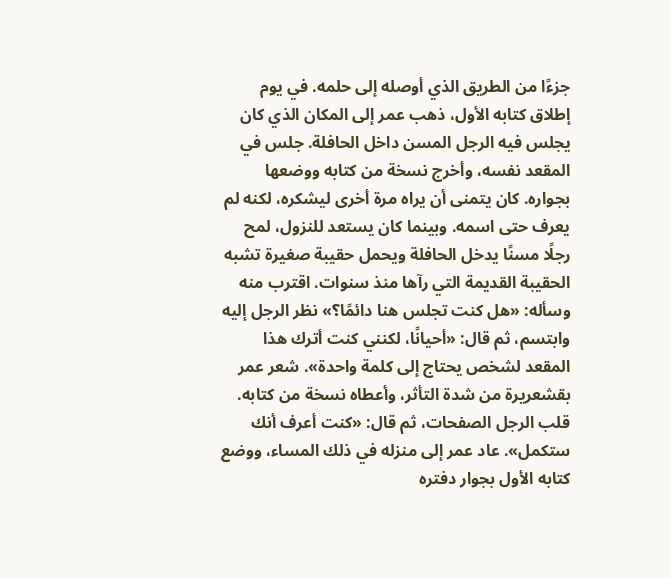جزءًا من الطريق الذي أوصله إلى حلمه. في يوم إطلاق كتابه الأول، ذهب عمر إلى المكان الذي كان يجلس فيه الرجل المسن داخل الحافلة. جلس في المقعد نفسه، وأخرج نسخة من كتابه ووضعها بجواره. كان يتمنى أن يراه مرة أخرى ليشكره، لكنه لم يعرف حتى اسمه. وبينما كان يستعد للنزول، لمح رجلًا مسنًا يدخل الحافلة ويحمل حقيبة صغيرة تشبه الحقيبة القديمة التي رآها منذ سنوات. اقترب منه وسأله: «هل كنت تجلس هنا دائمًا؟» نظر الرجل إليه وابتسم، ثم قال: «أحيانًا، لكنني كنت أترك هذا المقعد لشخص يحتاج إلى كلمة واحدة». شعر عمر بقشعريرة من شدة التأثر، وأعطاه نسخة من كتابه. قلب الرجل الصفحات، ثم قال: «كنت أعرف أنك ستكمل». عاد عمر إلى منزله في ذلك المساء، ووضع كتابه الأول بجوار دفتره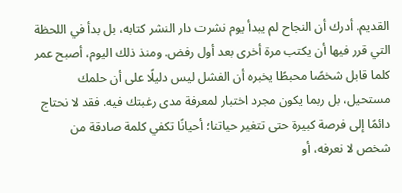القديم. أدرك أن النجاح لم يبدأ يوم نشرت دار النشر كتابه، بل بدأ في اللحظة التي قرر فيها أن يكتب مرة أخرى بعد أول رفض. ومنذ ذلك اليوم، أصبح عمر كلما قابل شخصًا محبطًا يخبره أن الفشل ليس دليلًا على أن حلمك مستحيل، بل ربما يكون مجرد اختبار لمعرفة مدى رغبتك فيه. فقد لا نحتاج دائمًا إلى فرصة كبيرة حتى تتغير حياتنا؛ أحيانًا تكفي كلمة صادقة من شخص لا نعرفه، أو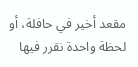مقعد أخير في حافلة، أو لحظة واحدة نقرر فيها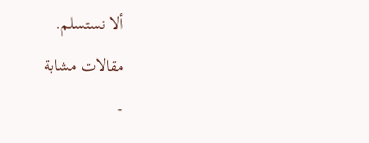ألا نستسلم.
مقالات مشابة
-